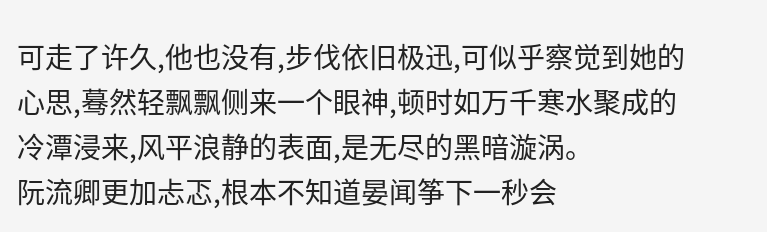可走了许久,他也没有,步伐依旧极迅,可似乎察觉到她的心思,蓦然轻飘飘侧来一个眼神,顿时如万千寒水聚成的冷潭浸来,风平浪静的表面,是无尽的黑暗漩涡。
阮流卿更加忐忑,根本不知道晏闻筝下一秒会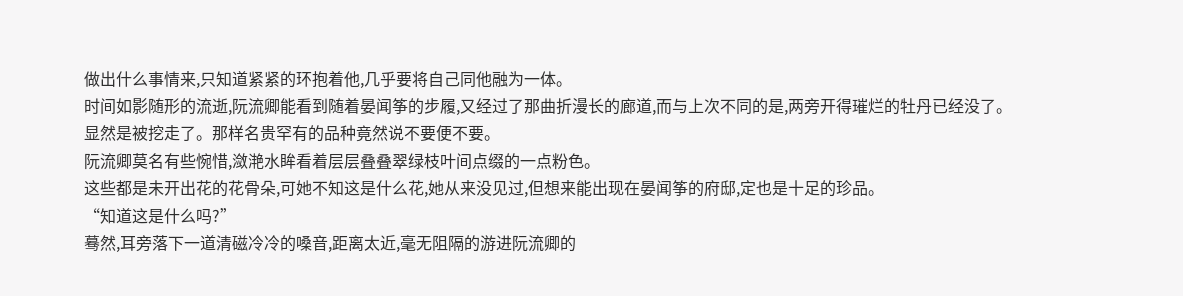做出什么事情来,只知道紧紧的环抱着他,几乎要将自己同他融为一体。
时间如影随形的流逝,阮流卿能看到随着晏闻筝的步履,又经过了那曲折漫长的廊道,而与上次不同的是,两旁开得璀烂的牡丹已经没了。
显然是被挖走了。那样名贵罕有的品种竟然说不要便不要。
阮流卿莫名有些惋惜,潋滟水眸看着层层叠叠翠绿枝叶间点缀的一点粉色。
这些都是未开出花的花骨朵,可她不知这是什么花,她从来没见过,但想来能出现在晏闻筝的府邸,定也是十足的珍品。
“知道这是什么吗?”
蓦然,耳旁落下一道清磁冷冷的嗓音,距离太近,毫无阻隔的游进阮流卿的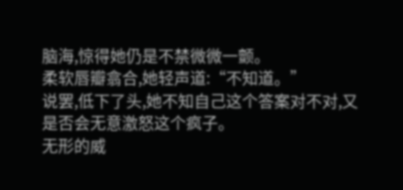脑海,惊得她仍是不禁微微一颤。
柔软唇瓣翕合,她轻声道:“不知道。”
说罢,低下了头,她不知自己这个答案对不对,又是否会无意激怒这个疯子。
无形的威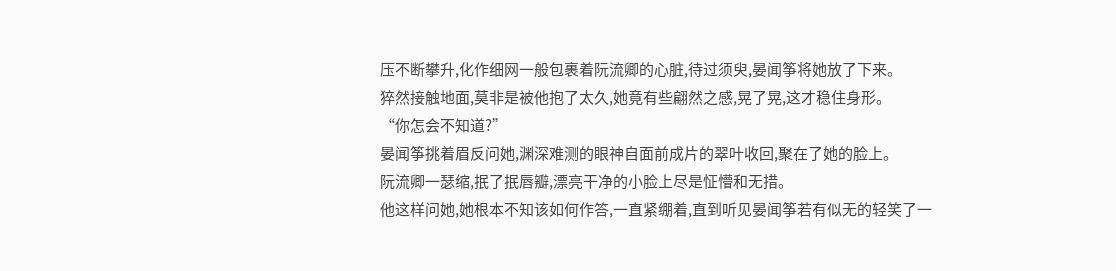压不断攀升,化作细网一般包裹着阮流卿的心脏,待过须臾,晏闻筝将她放了下来。
猝然接触地面,莫非是被他抱了太久,她竟有些翩然之感,晃了晃,这才稳住身形。
“你怎会不知道?”
晏闻筝挑着眉反问她,渊深难测的眼神自面前成片的翠叶收回,聚在了她的脸上。
阮流卿一瑟缩,抿了抿唇瓣,漂亮干净的小脸上尽是怔懵和无措。
他这样问她,她根本不知该如何作答,一直紧绷着,直到听见晏闻筝若有似无的轻笑了一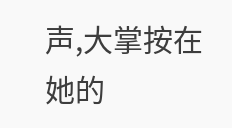声,大掌按在她的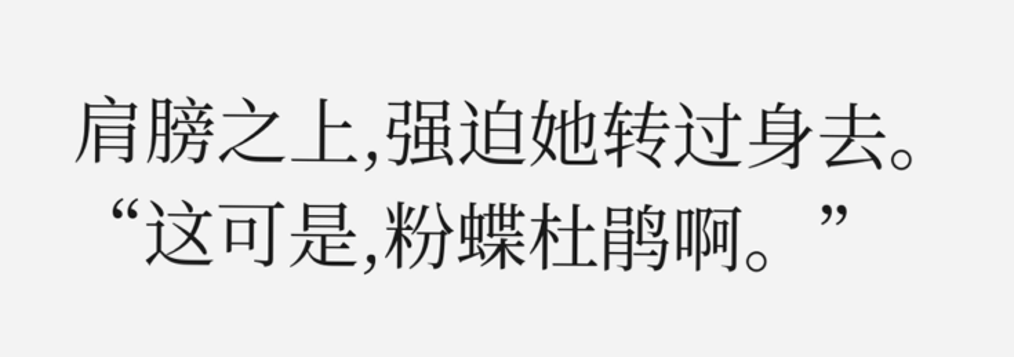肩膀之上,强迫她转过身去。
“这可是,粉蝶杜鹃啊。”